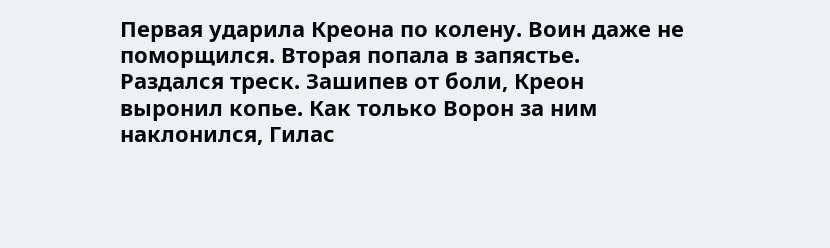Первая ударила Креона по колену. Воин даже не поморщился. Вторая попала в запястье. Раздался треск. Зашипев от боли, Креон выронил копье. Как только Ворон за ним наклонился, Гилас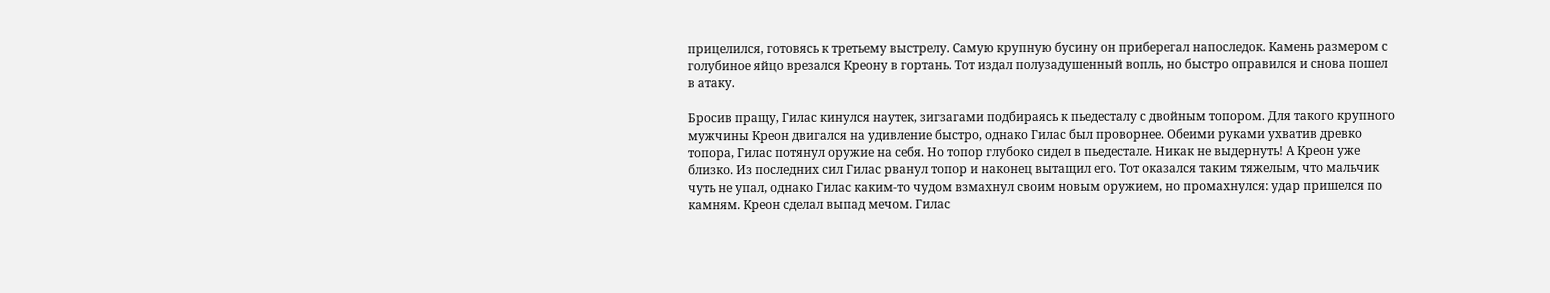прицелился, готовясь к третьему выстрелу. Самую крупную бусину он приберегал напоследок. Камень размером с голубиное яйцо врезался Креону в гортань. Тот издал полузадушенный вопль, но быстро оправился и снова пошел в атаку.

Бросив пращу, Гилас кинулся наутек, зигзагами подбираясь к пьедесталу с двойным топором. Для такого крупного мужчины Креон двигался на удивление быстро, однако Гилас был проворнее. Обеими руками ухватив древко топора, Гилас потянул оружие на себя. Но топор глубоко сидел в пьедестале. Никак не выдернуть! А Креон уже близко. Из последних сил Гилас рванул топор и наконец вытащил его. Тот оказался таким тяжелым, что мальчик чуть не упал, однако Гилас каким-то чудом взмахнул своим новым оружием, но промахнулся: удар пришелся по камням. Креон сделал выпад мечом. Гилас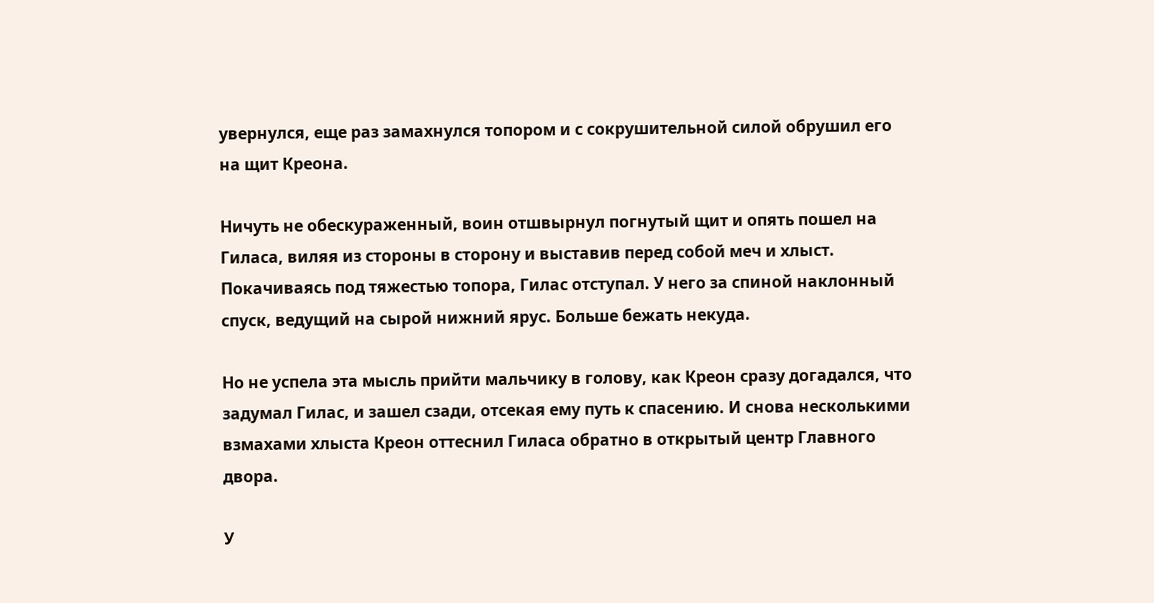увернулся, еще раз замахнулся топором и с сокрушительной силой обрушил его на щит Креона.

Ничуть не обескураженный, воин отшвырнул погнутый щит и опять пошел на Гиласа, виляя из стороны в сторону и выставив перед собой меч и хлыст. Покачиваясь под тяжестью топора, Гилас отступал. У него за спиной наклонный спуск, ведущий на сырой нижний ярус. Больше бежать некуда.

Но не успела эта мысль прийти мальчику в голову, как Креон сразу догадался, что задумал Гилас, и зашел сзади, отсекая ему путь к спасению. И снова несколькими взмахами хлыста Креон оттеснил Гиласа обратно в открытый центр Главного двора.

У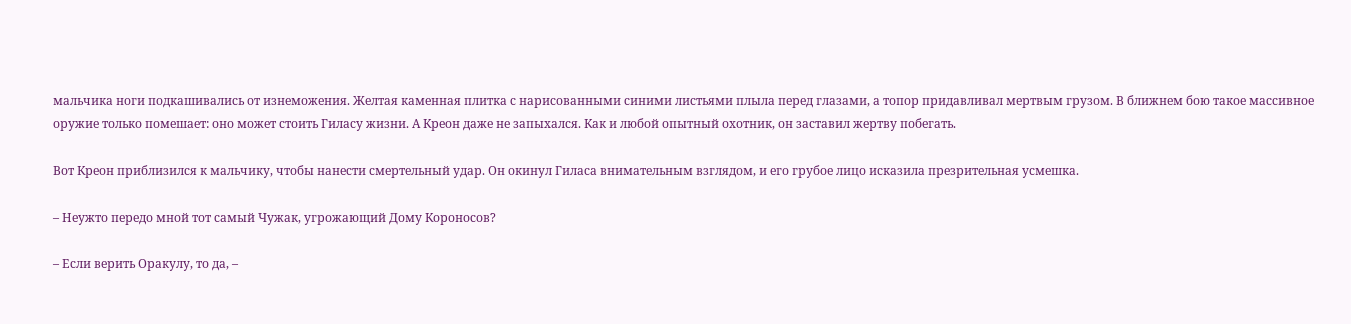мальчика ноги подкашивались от изнеможения. Желтая каменная плитка с нарисованными синими листьями плыла перед глазами, а топор придавливал мертвым грузом. В ближнем бою такое массивное оружие только помешает: оно может стоить Гиласу жизни. А Креон даже не запыхался. Как и любой опытный охотник, он заставил жертву побегать.

Вот Креон приблизился к мальчику, чтобы нанести смертельный удар. Он окинул Гиласа внимательным взглядом, и его грубое лицо исказила презрительная усмешка.

– Неужто передо мной тот самый Чужак, угрожающий Дому Короносов?

– Если верить Оракулу, то да, –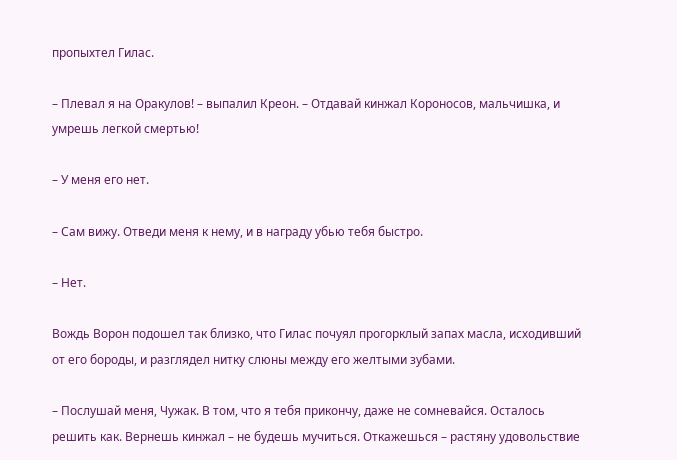пропыхтел Гилас.

– Плевал я на Оракулов! – выпалил Креон. – Отдавай кинжал Короносов, мальчишка, и умрешь легкой смертью!

– У меня его нет.

– Сам вижу. Отведи меня к нему, и в награду убью тебя быстро.

– Нет.

Вождь Ворон подошел так близко, что Гилас почуял прогорклый запах масла, исходивший от его бороды, и разглядел нитку слюны между его желтыми зубами.

– Послушай меня, Чужак. В том, что я тебя прикончу, даже не сомневайся. Осталось решить как. Вернешь кинжал – не будешь мучиться. Откажешься – растяну удовольствие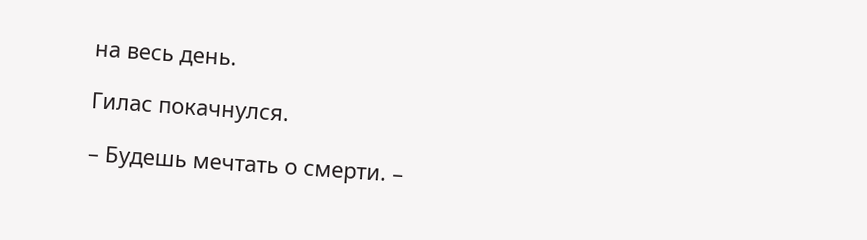на весь день.

Гилас покачнулся.

– Будешь мечтать о смерти. –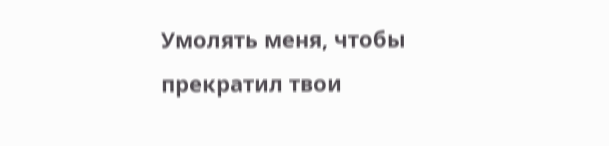Умолять меня, чтобы прекратил твои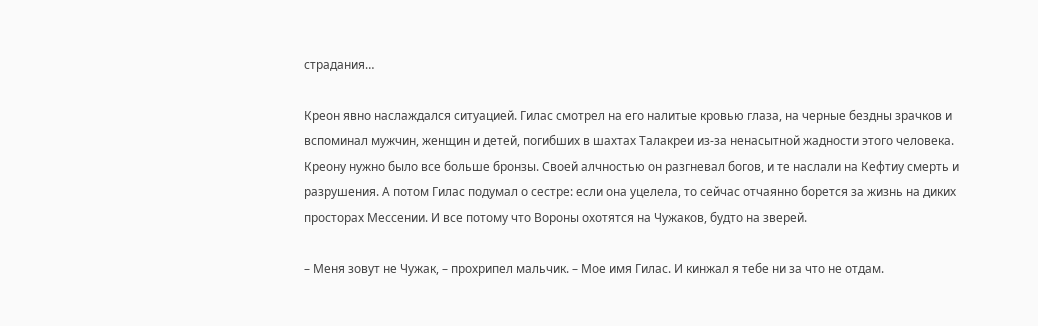страдания…

Креон явно наслаждался ситуацией. Гилас смотрел на его налитые кровью глаза, на черные бездны зрачков и вспоминал мужчин, женщин и детей, погибших в шахтах Талакреи из-за ненасытной жадности этого человека. Креону нужно было все больше бронзы. Своей алчностью он разгневал богов, и те наслали на Кефтиу смерть и разрушения. А потом Гилас подумал о сестре: если она уцелела, то сейчас отчаянно борется за жизнь на диких просторах Мессении. И все потому что Вороны охотятся на Чужаков, будто на зверей.

– Меня зовут не Чужак, – прохрипел мальчик. – Мое имя Гилас. И кинжал я тебе ни за что не отдам.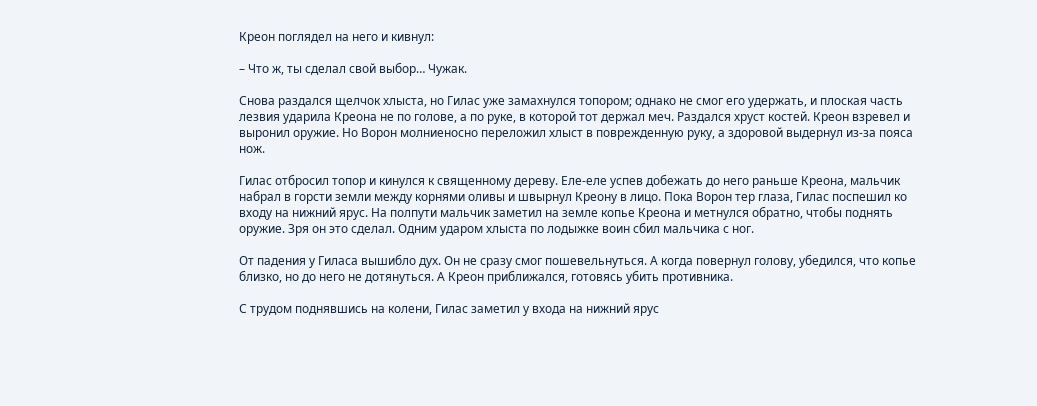Креон поглядел на него и кивнул:

– Что ж, ты сделал свой выбор… Чужак.

Снова раздался щелчок хлыста, но Гилас уже замахнулся топором; однако не смог его удержать, и плоская часть лезвия ударила Креона не по голове, а по руке, в которой тот держал меч. Раздался хруст костей. Креон взревел и выронил оружие. Но Ворон молниеносно переложил хлыст в поврежденную руку, а здоровой выдернул из-за пояса нож.

Гилас отбросил топор и кинулся к священному дереву. Еле-еле успев добежать до него раньше Креона, мальчик набрал в горсти земли между корнями оливы и швырнул Креону в лицо. Пока Ворон тер глаза, Гилас поспешил ко входу на нижний ярус. На полпути мальчик заметил на земле копье Креона и метнулся обратно, чтобы поднять оружие. Зря он это сделал. Одним ударом хлыста по лодыжке воин сбил мальчика с ног.

От падения у Гиласа вышибло дух. Он не сразу смог пошевельнуться. А когда повернул голову, убедился, что копье близко, но до него не дотянуться. А Креон приближался, готовясь убить противника.

С трудом поднявшись на колени, Гилас заметил у входа на нижний ярус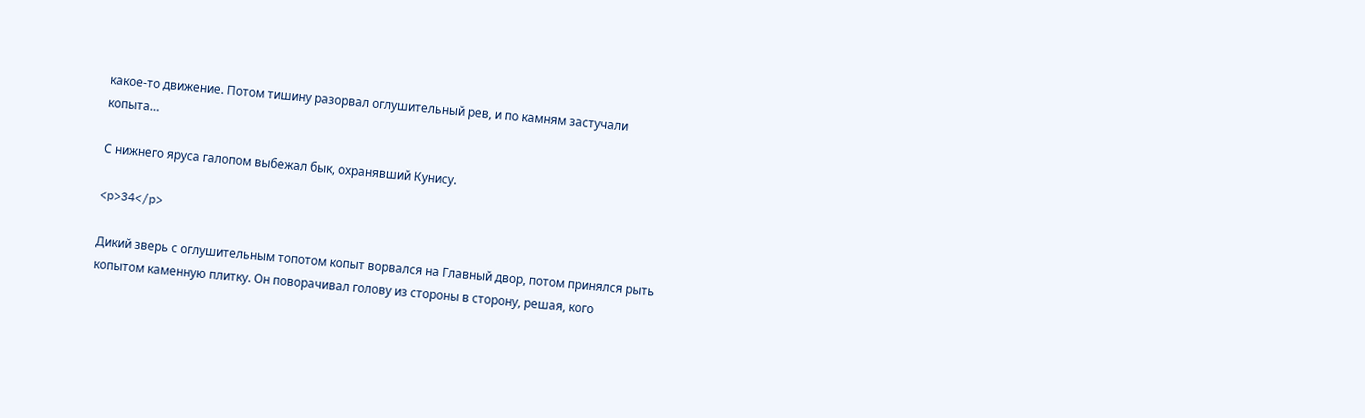какое-то движение. Потом тишину разорвал оглушительный рев, и по камням застучали копыта…

С нижнего яруса галопом выбежал бык, охранявший Кунису.

<p>34</p>

Дикий зверь с оглушительным топотом копыт ворвался на Главный двор, потом принялся рыть копытом каменную плитку. Он поворачивал голову из стороны в сторону, решая, кого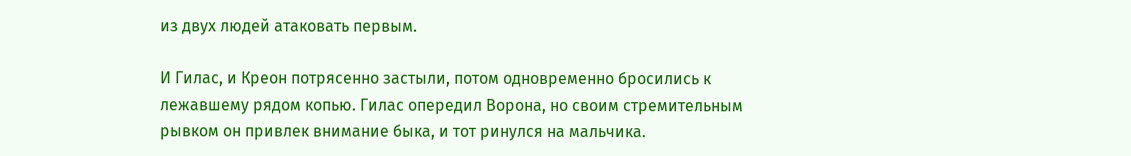из двух людей атаковать первым.

И Гилас, и Креон потрясенно застыли, потом одновременно бросились к лежавшему рядом копью. Гилас опередил Ворона, но своим стремительным рывком он привлек внимание быка, и тот ринулся на мальчика.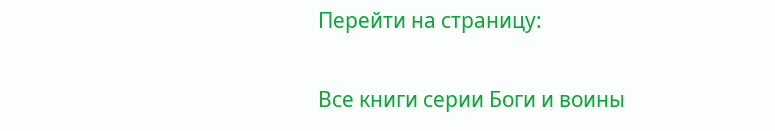Перейти на страницу:

Все книги серии Боги и воины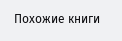Похожие книги